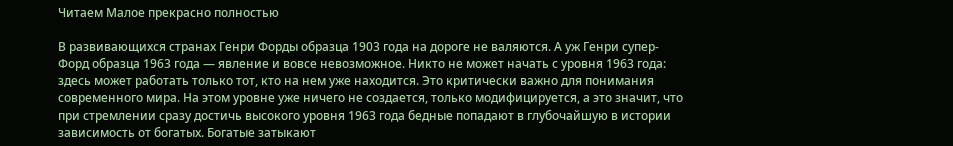Читаем Малое прекрасно полностью

В развивающихся странах Генри Форды образца 1903 года на дороге не валяются. А уж Генри супер-Форд образца 1963 года — явление и вовсе невозможное. Никто не может начать с уровня 1963 года: здесь может работать только тот, кто на нем уже находится. Это критически важно для понимания современного мира. На этом уровне уже ничего не создается, только модифицируется, а это значит, что при стремлении сразу достичь высокого уровня 1963 года бедные попадают в глубочайшую в истории зависимость от богатых. Богатые затыкают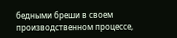бедными бреши в своем производственном процессе,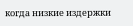когда низкие издержки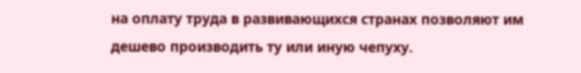на оплату труда в развивающихся странах позволяют им дешево производить ту или иную чепуху.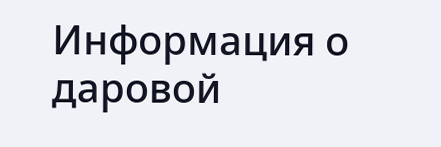Информация о даровой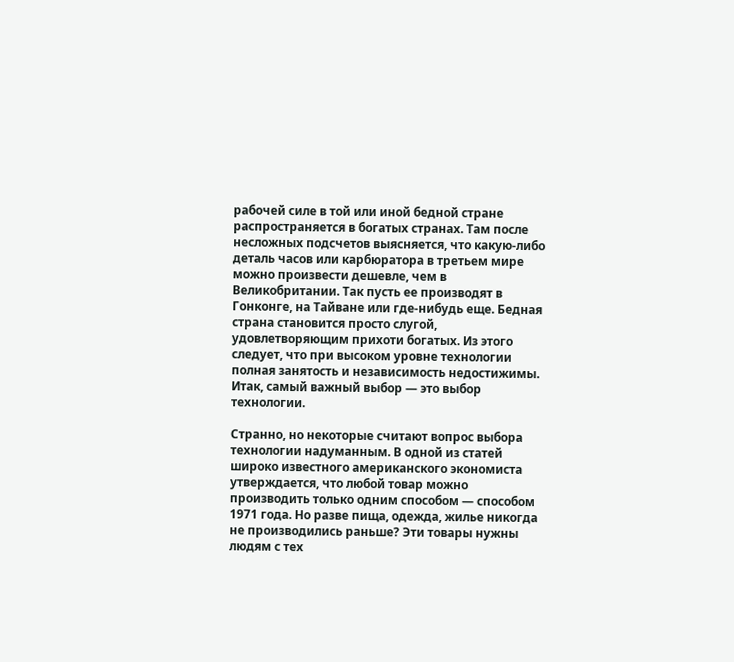рабочей силе в той или иной бедной стране распространяется в богатых странах. Там после несложных подсчетов выясняется, что какую-либо деталь часов или карбюратора в третьем мире можно произвести дешевле, чем в Великобритании. Так пусть ее производят в Гонконге, на Тайване или где-нибудь еще. Бедная страна становится просто слугой, удовлетворяющим прихоти богатых. Из этого следует, что при высоком уровне технологии полная занятость и независимость недостижимы. Итак, самый важный выбор — это выбор технологии.

Странно, но некоторые считают вопрос выбора технологии надуманным. В одной из статей широко известного американского экономиста утверждается, что любой товар можно производить только одним способом — способом 1971 года. Но разве пища, одежда, жилье никогда не производились раньше? Эти товары нужны людям с тех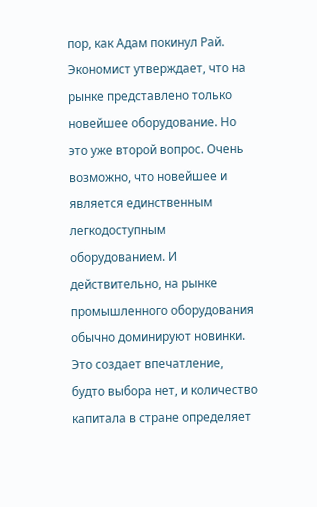пор, как Адам покинул Рай. Экономист утверждает, что на рынке представлено только новейшее оборудование. Но это уже второй вопрос. Очень возможно, что новейшее и является единственным легкодоступным оборудованием. И действительно, на рынке промышленного оборудования обычно доминируют новинки. Это создает впечатление, будто выбора нет, и количество капитала в стране определяет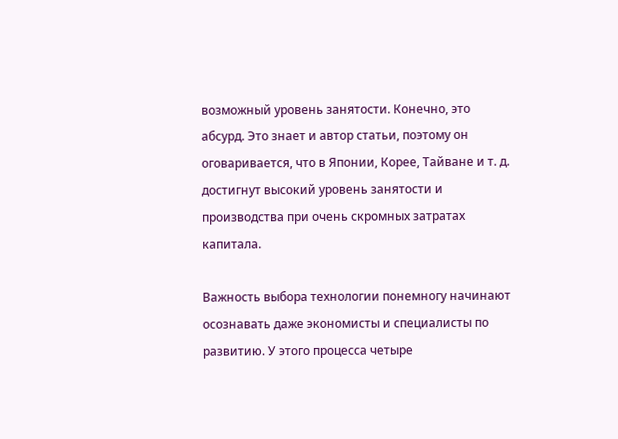возможный уровень занятости. Конечно, это абсурд. Это знает и автор статьи, поэтому он оговаривается, что в Японии, Корее, Тайване и т. д. достигнут высокий уровень занятости и производства при очень скромных затратах капитала.

Важность выбора технологии понемногу начинают осознавать даже экономисты и специалисты по развитию. У этого процесса четыре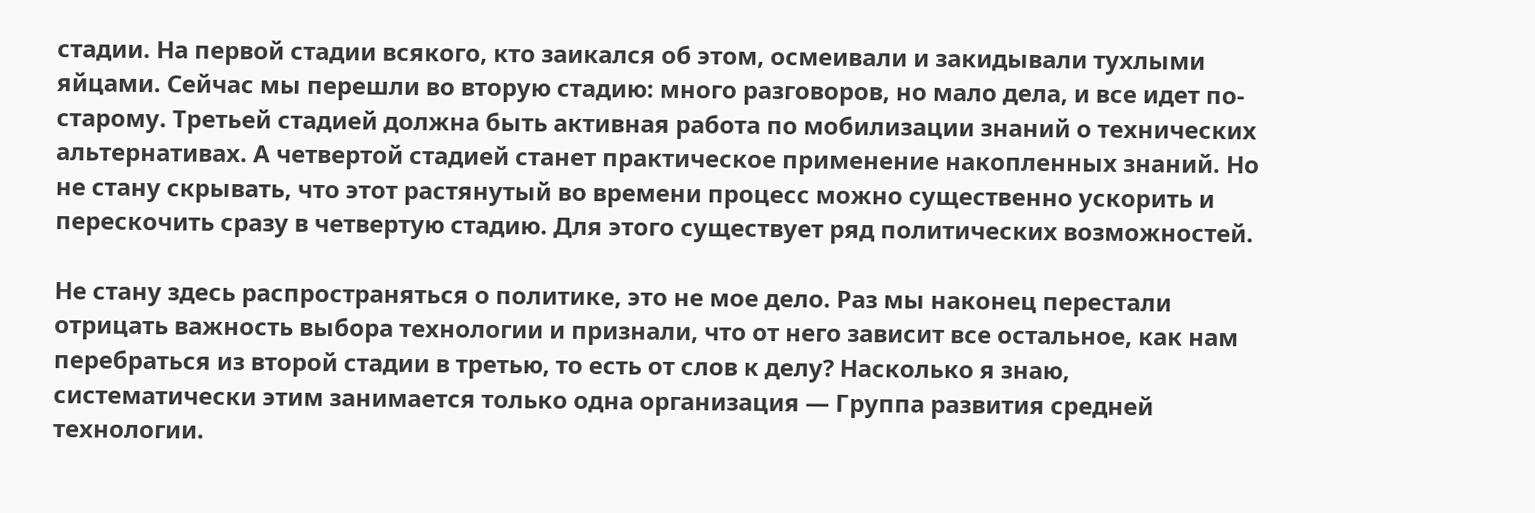стадии. На первой стадии всякого, кто заикался об этом, осмеивали и закидывали тухлыми яйцами. Сейчас мы перешли во вторую стадию: много разговоров, но мало дела, и все идет по-старому. Третьей стадией должна быть активная работа по мобилизации знаний о технических альтернативах. А четвертой стадией станет практическое применение накопленных знаний. Но не стану скрывать, что этот растянутый во времени процесс можно существенно ускорить и перескочить сразу в четвертую стадию. Для этого существует ряд политических возможностей.

Не стану здесь распространяться о политике, это не мое дело. Раз мы наконец перестали отрицать важность выбора технологии и признали, что от него зависит все остальное, как нам перебраться из второй стадии в третью, то есть от слов к делу? Насколько я знаю, систематически этим занимается только одна организация — Группа развития средней технологии.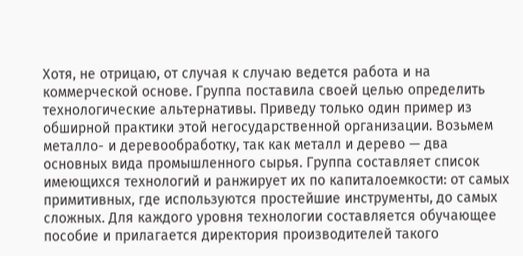Хотя, не отрицаю, от случая к случаю ведется работа и на коммерческой основе. Группа поставила своей целью определить технологические альтернативы. Приведу только один пример из обширной практики этой негосударственной организации. Возьмем металло- и деревообработку, так как металл и дерево — два основных вида промышленного сырья. Группа составляет список имеющихся технологий и ранжирует их по капиталоемкости: от самых примитивных, где используются простейшие инструменты, до самых сложных. Для каждого уровня технологии составляется обучающее пособие и прилагается директория производителей такого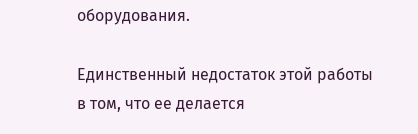оборудования.

Единственный недостаток этой работы в том, что ее делается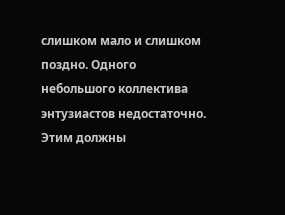слишком мало и слишком поздно. Одного небольшого коллектива энтузиастов недостаточно. Этим должны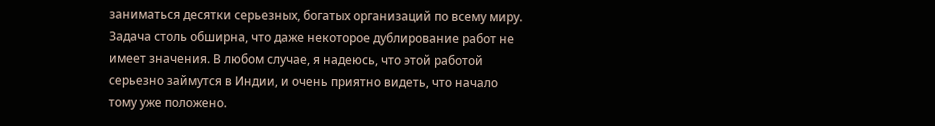заниматься десятки серьезных, богатых организаций по всему миру. Задача столь обширна, что даже некоторое дублирование работ не имеет значения. В любом случае, я надеюсь, что этой работой серьезно займутся в Индии, и очень приятно видеть, что начало тому уже положено.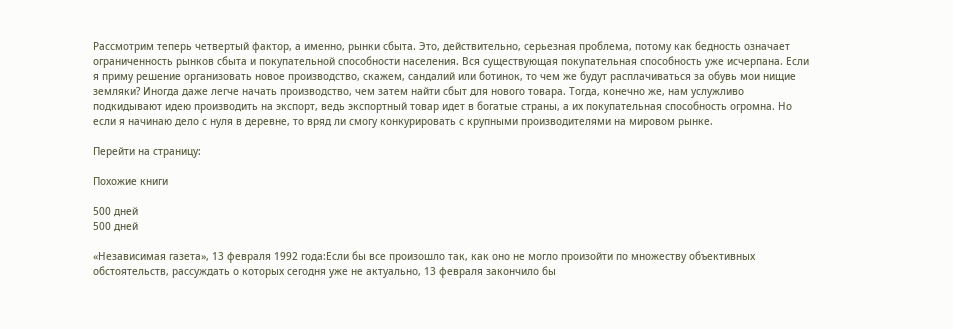Рассмотрим теперь четвертый фактор, а именно, рынки сбыта. Это, действительно, серьезная проблема, потому как бедность означает ограниченность рынков сбыта и покупательной способности населения. Вся существующая покупательная способность уже исчерпана. Если я приму решение организовать новое производство, скажем, сандалий или ботинок, то чем же будут расплачиваться за обувь мои нищие земляки? Иногда даже легче начать производство, чем затем найти сбыт для нового товара. Тогда, конечно же, нам услужливо подкидывают идею производить на экспорт, ведь экспортный товар идет в богатые страны, а их покупательная способность огромна. Но если я начинаю дело с нуля в деревне, то вряд ли смогу конкурировать с крупными производителями на мировом рынке.

Перейти на страницу:

Похожие книги

500 дней
500 дней

«Независимая газета», 13 февраля 1992 года:Если бы все произошло так, как оно не могло произойти по множеству объективных обстоятельств, рассуждать о которых сегодня уже не актуально, 13 февраля закончило бы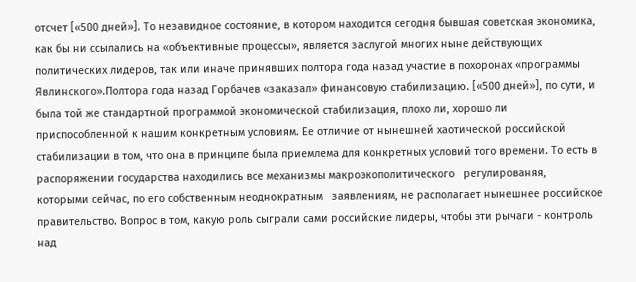отсчет [«500 дней»]. То незавидное состояние, в котором находится сегодня бывшая советская экономика, как бы ни ссылались на «объективные процессы», является заслугой многих ныне действующих политических лидеров, так или иначе принявших полтора года назад участие в похоронах «программы Явлинского».Полтора года назад Горбачев «заказал» финансовую стабилизацию. [«500 дней»], по сути, и была той же стандартной программой экономической стабилизация, плохо ли, хорошо ли приспособленной к нашим конкретным условиям. Ее отличие от нынешней хаотической российской стабилизации в том, что она в принципе была приемлема для конкретных условий того времени. То есть в распоряжении государства находились все механизмы макроэкополитического   регулированяя,   которыми сейчас, по его собственным неоднократным   заявлениям, не располагает нынешнее российское правительство. Вопрос в том, какую роль сыграли сами российские лидеры, чтобы эти рычаги - контроль над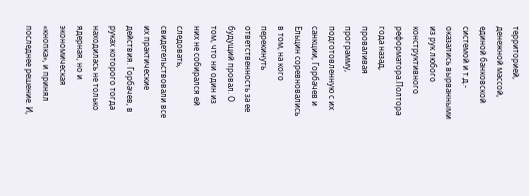территорией, денежной массой, единой банковской системой и т.д.- оказались вырванными из рук любого конструктивного реформатора.Полтора года назад, проваливая программу, подготовленную с их санкции, Горбачев и Ельцин соревновались в том, на кого перекинуть ответственность за ее будущий провал. О том, что ни один из них не собирался ей следовать, свидетельствовали все их практические действия. Горбачев, в руках которого тогда находилась не только ядерная, но и экономическая «кнопка», и принял последнее решение. И,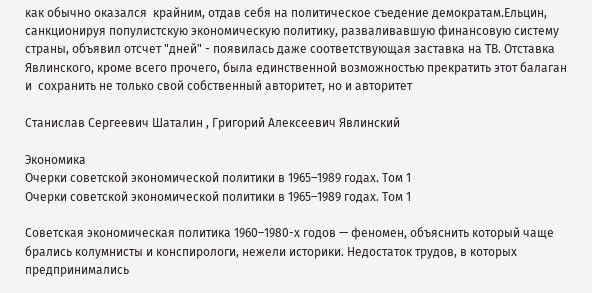как обычно оказался  крайним, отдав себя на политическое съедение демократам.Ельцин, санкционируя популистскую экономическую политику, разваливавшую финансовую систему страны, объявил отсчет "дней" - появилась даже соответствующая заставка на ТВ. Отставка Явлинского, кроме всего прочего, была единственной возможностью прекратить этот балаган и  сохранить не только свой собственный авторитет, но и авторитет

Станислав Сергеевич Шаталин , Григорий Алексеевич Явлинский

Экономика
Очерки советской экономической политики в 1965–1989 годах. Том 1
Очерки советской экономической политики в 1965–1989 годах. Том 1

Советская экономическая политика 1960–1980-х годов — феномен, объяснить который чаще брались колумнисты и конспирологи, нежели историки. Недостаток трудов, в которых предпринимались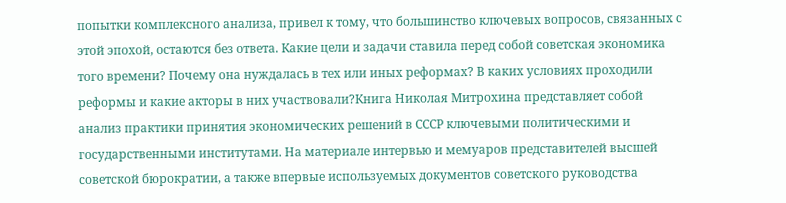попытки комплексного анализа, привел к тому, что большинство ключевых вопросов, связанных с этой эпохой, остаются без ответа. Какие цели и задачи ставила перед собой советская экономика того времени? Почему она нуждалась в тех или иных реформах? В каких условиях проходили реформы и какие акторы в них участвовали?Книга Николая Митрохина представляет собой анализ практики принятия экономических решений в СССР ключевыми политическими и государственными институтами. На материале интервью и мемуаров представителей высшей советской бюрократии, а также впервые используемых документов советского руководства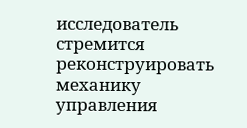исследователь стремится реконструировать механику управления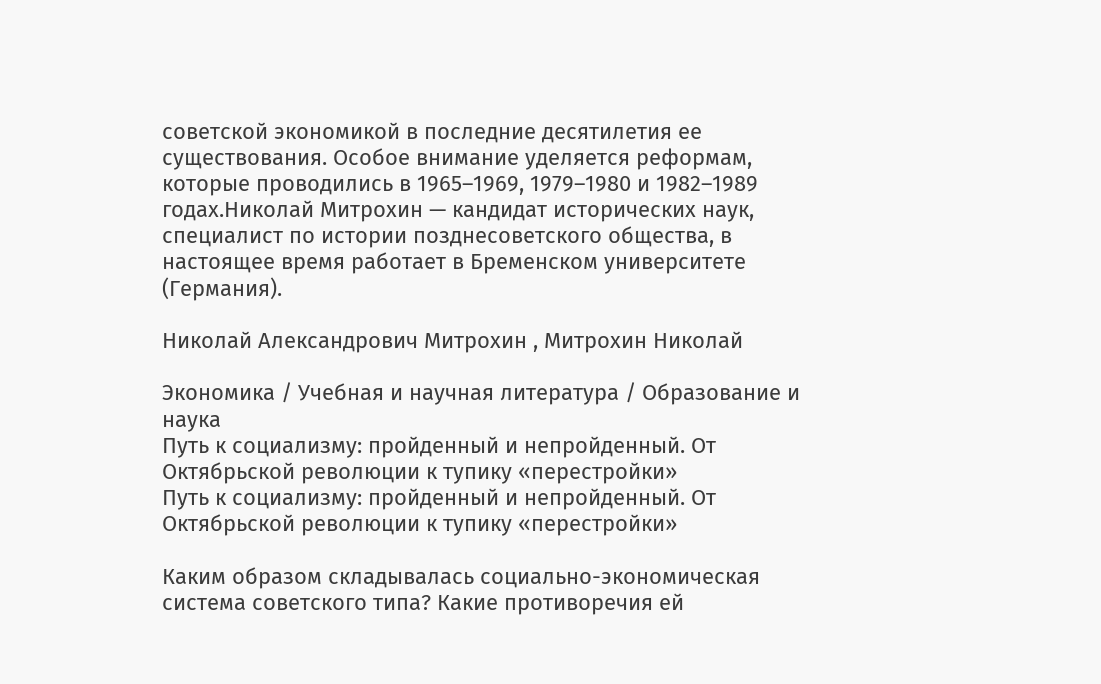советской экономикой в последние десятилетия ее существования. Особое внимание уделяется реформам, которые проводились в 1965–1969, 1979–1980 и 1982–1989 годах.Николай Митрохин — кандидат исторических наук, специалист по истории позднесоветского общества, в настоящее время работает в Бременском университете (Германия).

Николай Александрович Митрохин , Митрохин Николай

Экономика / Учебная и научная литература / Образование и наука
Путь к социализму: пройденный и непройденный. От Октябрьской революции к тупику «перестройки»
Путь к социализму: пройденный и непройденный. От Октябрьской революции к тупику «перестройки»

Каким образом складывалась социально-экономическая система советского типа? Какие противоречия ей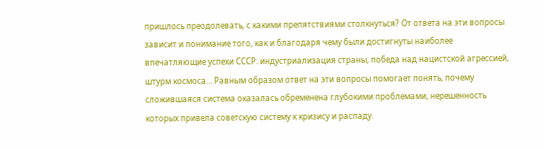пришлось преодолевать, с какими препятствиями столкнуться? От ответа на эти вопросы зависит и понимание того, как и благодаря чему были достигнуты наиболее впечатляющие успехи СССР: индустриализация страны, победа над нацистской агрессией, штурм космоса… Равным образом ответ на эти вопросы помогает понять, почему сложившаяся система оказалась обременена глубокими проблемами, нерешенность которых привела советскую систему к кризису и распаду.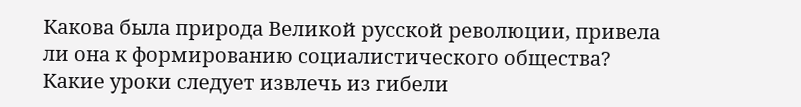Какова была природа Великой русской революции, привела ли она к формированию социалистического общества? Какие уроки следует извлечь из гибели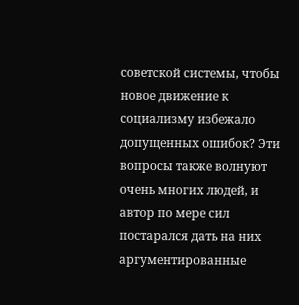советской системы, чтобы новое движение к социализму избежало допущенных ошибок? Эти вопросы также волнуют очень многих людей, и автор по мере сил постарался дать на них аргументированные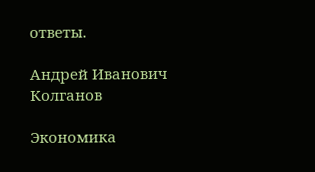ответы.

Андрей Иванович Колганов

Экономика